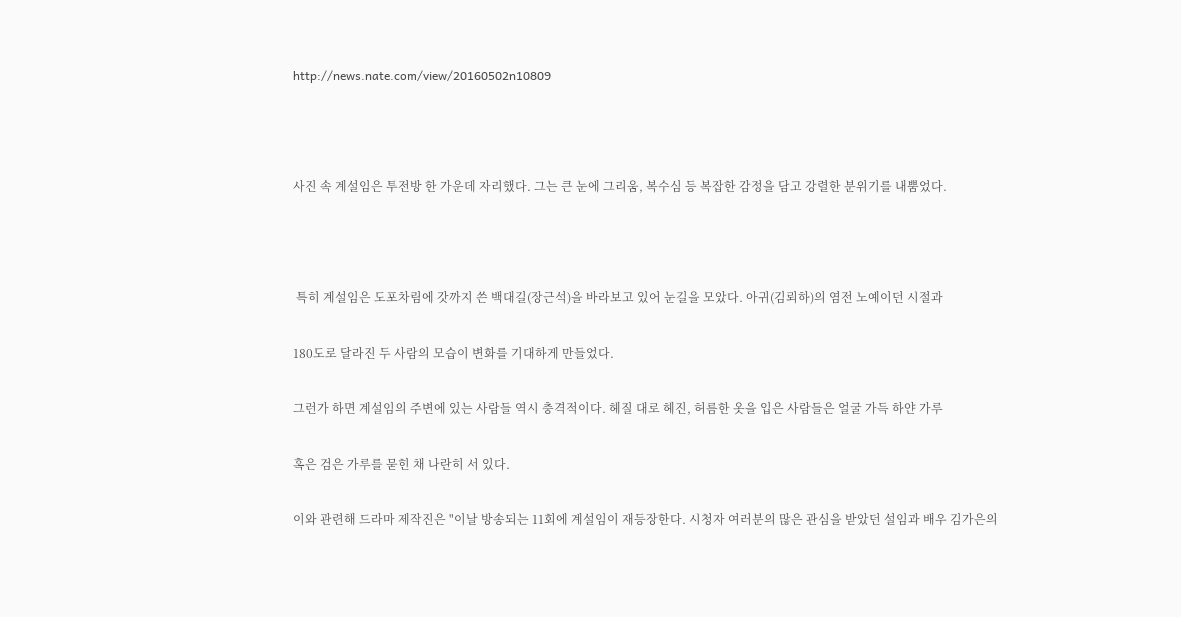http://news.nate.com/view/20160502n10809



사진 속 계설임은 투전방 한 가운데 자리했다. 그는 큰 눈에 그리움, 복수심 등 복잡한 감정을 담고 강렬한 분위기를 내뿜었다.



 특히 계설임은 도포차림에 갓까지 쓴 백대길(장근석)을 바라보고 있어 눈길을 모았다. 아귀(김뢰하)의 염전 노예이던 시절과

180도로 달라진 두 사람의 모습이 변화를 기대하게 만들었다.

그런가 하면 계설임의 주변에 있는 사람들 역시 충격적이다. 헤질 대로 헤진, 허름한 옷을 입은 사람들은 얼굴 가득 하얀 가루

혹은 검은 가루를 묻힌 채 나란히 서 있다.

이와 관련해 드라마 제작진은 "이날 방송되는 11회에 계설임이 재등장한다. 시청자 여러분의 많은 관심을 받았던 설임과 배우 김가은의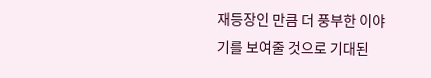재등장인 만큼 더 풍부한 이야기를 보여줄 것으로 기대된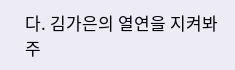다. 김가은의 열연을 지켜봐 주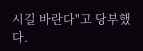시길 바란다"고 당부했다.